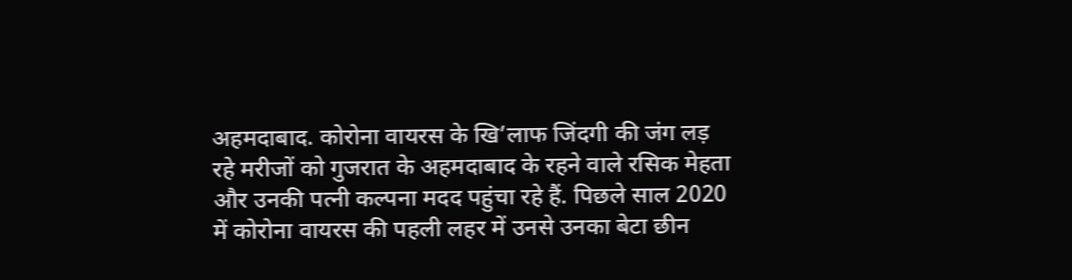अहमदाबाद. कोरोना वायरस के खि’लाफ जिंदगी की जंग लड़ रहे मरीजों को गुजरात के अहमदाबाद के रहने वाले रसिक मेहता और उनकी पत्नी कल्पना मदद पहुंचा रहे हैं. पिछले साल 2020 में कोरोना वायरस की पहली लहर में उनसे उनका बेटा छीन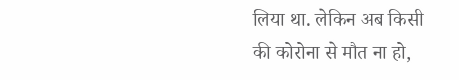लिया था. लेकिन अब किसी की कोरोना से मौत ना हो,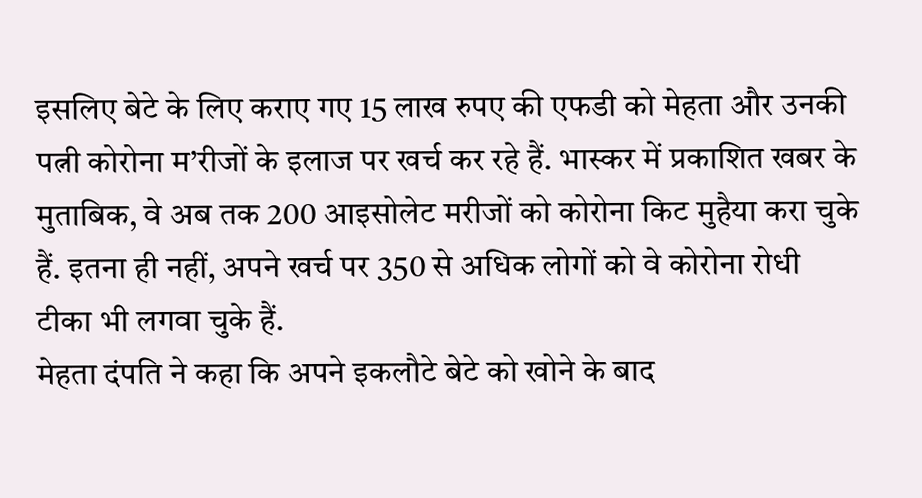इसलिए बेटे के लिए कराए गए 15 लाख रुपए की एफडी को मेहता और उनकी पत्नी कोरोना म’रीजों के इलाज पर खर्च कर रहे हैं. भास्कर में प्रकाशित खबर के मुताबिक, वे अब तक 200 आइसोलेट मरीजों को कोरोना किट मुहैया करा चुके हैं. इतना ही नहीं, अपने खर्च पर 350 से अधिक लोगों को वे कोरोना रोधी टीका भी लगवा चुके हैं.
मेहता दंपति ने कहा कि अपने इकलौटे बेटे को खोने के बाद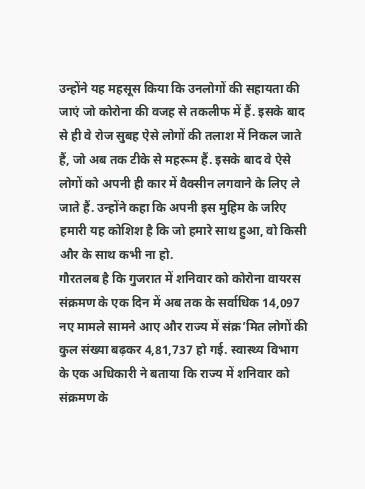उन्होंने यह महसूस किया कि उनलोगों की सहायता की जाएं जो कोरोना की वजह से तकलीफ में हैं. इसके बाद से ही वे रोज सुबह ऐसे लोगों की तलाश में निकल जाते हैं, जो अब तक टीके से महरूम हैं. इसके बाद वे ऐसे लोगों को अपनी ही कार में वैक्सीन लगवाने के लिए ले जाते हैं. उन्होंने कहा कि अपनी इस मुहिम के जरिए हमारी यह कोशिश है कि जो हमारे साथ हुआ, वो किसी और के साथ कभी ना हो.
गौरतलब है कि गुजरात में शनिवार को कोरोना वायरस संक्रमण के एक दिन में अब तक के सर्वाधिक 14,097 नए मामले सामने आए और राज्य में संक्र’मित लोगों की कुल संख्या बढ़कर 4,81,737 हो गई. स्वास्थ्य विभाग के एक अधिकारी ने बताया कि राज्य में शनिवार को संक्रमण के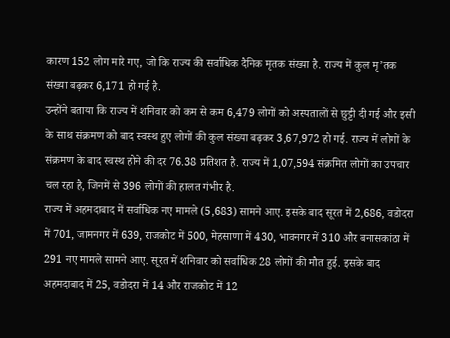कारण 152 लोग मारे गए, जो कि राज्य की सर्वाधिक दैनिक मृतक संख्या है. राज्य में कुल मृ’तक संख्या बढ़कर 6,171 हो गई है.
उन्होंने बताया कि राज्य में शनिवार को कम से कम 6,479 लोगों को अस्पतालों से छुट्टी दी गई और इसी के साथ संक्रमण को बाद स्वस्थ हुए लोगों की कुल संख्या बढ़कर 3,67,972 हो गई. राज्य में लोगों के संक्रमण के बाद स्वस्थ होने की दर 76.38 प्रतिशत है. राज्य में 1,07,594 संक्रमित लोगों का उपचार चल रहा है, जिनमें से 396 लोगों की हालत गंभीर है.
राज्य में अहमदाबाद में सर्वाधिक नए मामले (5,683) सामने आए. इसके बाद सूरत में 2,686, वडोदरा में 701, जामनगर में 639, राजकोट में 500, मेहसाणा में 430, भावनगर में 310 और बनासकांठा में 291 नए मामले सामने आए. सूरत में शनिवार को सर्वाधिक 28 लोगों की मौत हुई. इसके बाद अहमदाबाद में 25, वडोदरा में 14 और राजकोट में 12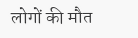लोगों की मौत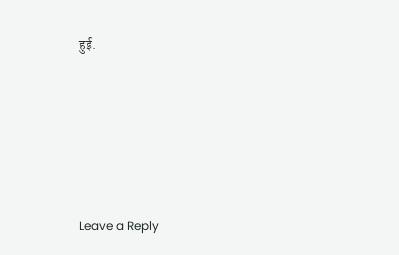हुई.








Leave a Reply